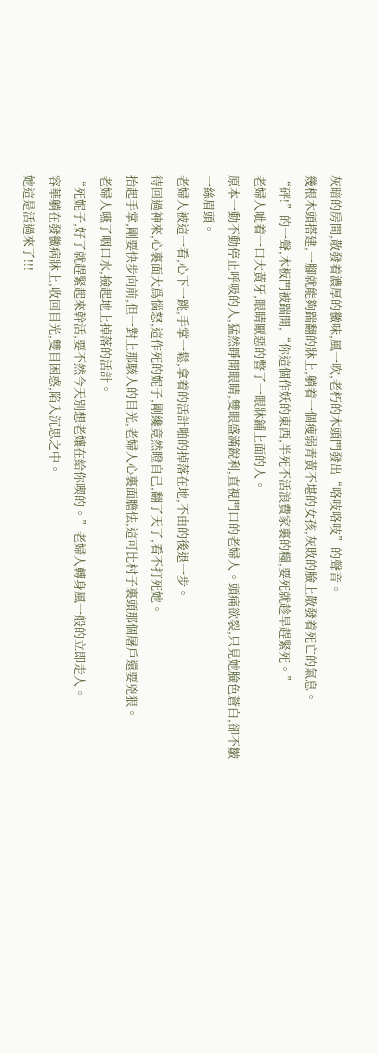灰暗的房間,散發着濃厚的黴味,風一吹,老朽的木頭門發出“咯吱咯吱”的聲音。
幾根木頭搭建,一腳就能夠踹翻的牀上,躺着一個瘦弱青黃不堪的女孩,灰敗的臉上散發着死亡的氣息。
“砰!”的一聲,木板門被踹開,“你這個作妖的東西,半死不活浪費家裏的糧,要死就趁早趕緊死。”
老婦人呲着一口大黃牙,眼睛厭惡的瞥了一眼牀鋪上面的人。
原本一動不動停止呼吸的人,猛然睜開眼睛,雙眼盛滿銳利,直視門口的老婦人。頭痛欲裂,只見她臉色蒼白,卻不皺一絲眉頭。
老婦人被這一看,心下一跳,手掌一鬆,拿着的活計啪的掉落在地,不由的後退一步。
待回過神來,心裏面大爲惱怒,這作死的妮子,剛纔竟然瞪自己,翻了天了,看不打死她。
抬起手掌,剛要快步向前,但一對上那駭人的目光,老婦人心裏面膽怯,這可比村子裏頭那個屠戶還要兇狠。
老婦人嚥了咽口水,撿起地上掉落的活計。
“死妮子,好了就趕緊起來幹活,要不然今天別想老孃在給你喫的。”老婦人轉身風一般的立即走人。
容華躺在發黴病牀上,收回目光,雙目困惑,陷入沉思之中。
她這是活過來了!!!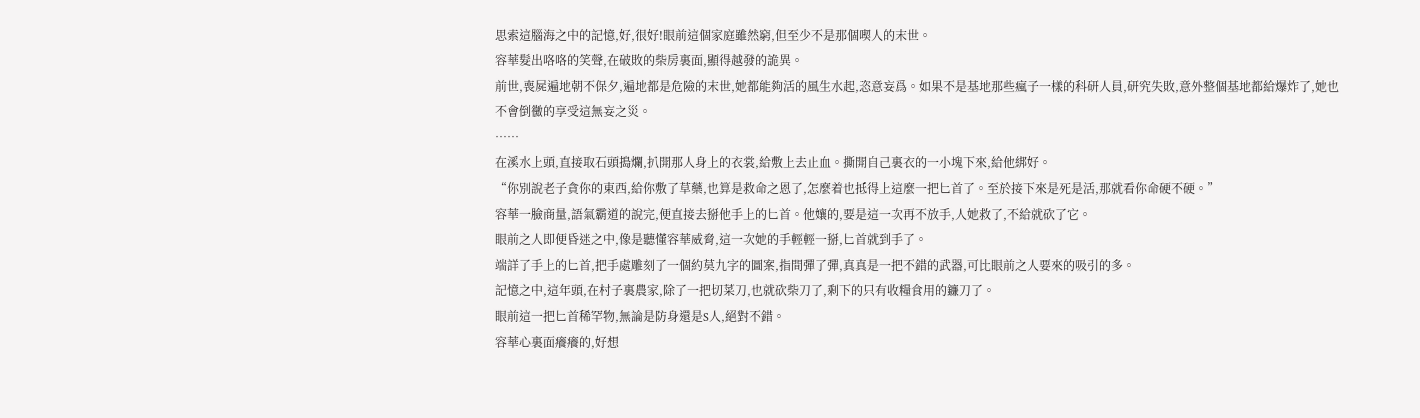思索這腦海之中的記憶,好,很好!眼前這個家庭雖然窮,但至少不是那個喫人的末世。
容華髮出咯咯的笑聲,在破敗的柴房裏面,顯得越發的詭異。
前世,喪屍遍地朝不保夕,遍地都是危險的末世,她都能夠活的風生水起,恣意妄爲。如果不是基地那些瘋子一樣的科研人員,研究失敗,意外整個基地都給爆炸了,她也不會倒黴的享受這無妄之災。
……
在溪水上頭,直接取石頭搗爛,扒開那人身上的衣裳,給敷上去止血。撕開自己裏衣的一小塊下來,給他綁好。
“你別說老子貪你的東西,給你敷了草藥,也算是救命之恩了,怎麼着也抵得上這麼一把匕首了。至於接下來是死是活,那就看你命硬不硬。”
容華一臉商量,語氣霸道的說完,便直接去掰他手上的匕首。他孃的,要是這一次再不放手,人她救了,不給就砍了它。
眼前之人即便昏迷之中,像是聽懂容華威脅,這一次她的手輕輕一掰,匕首就到手了。
端詳了手上的匕首,把手處雕刻了一個約莫九字的圖案,指間彈了彈,真真是一把不錯的武器,可比眼前之人要來的吸引的多。
記憶之中,這年頭,在村子裏農家,除了一把切菜刀,也就砍柴刀了,剩下的只有收糧食用的鐮刀了。
眼前這一把匕首稀罕物,無論是防身還是S人,絕對不錯。
容華心裏面癢癢的,好想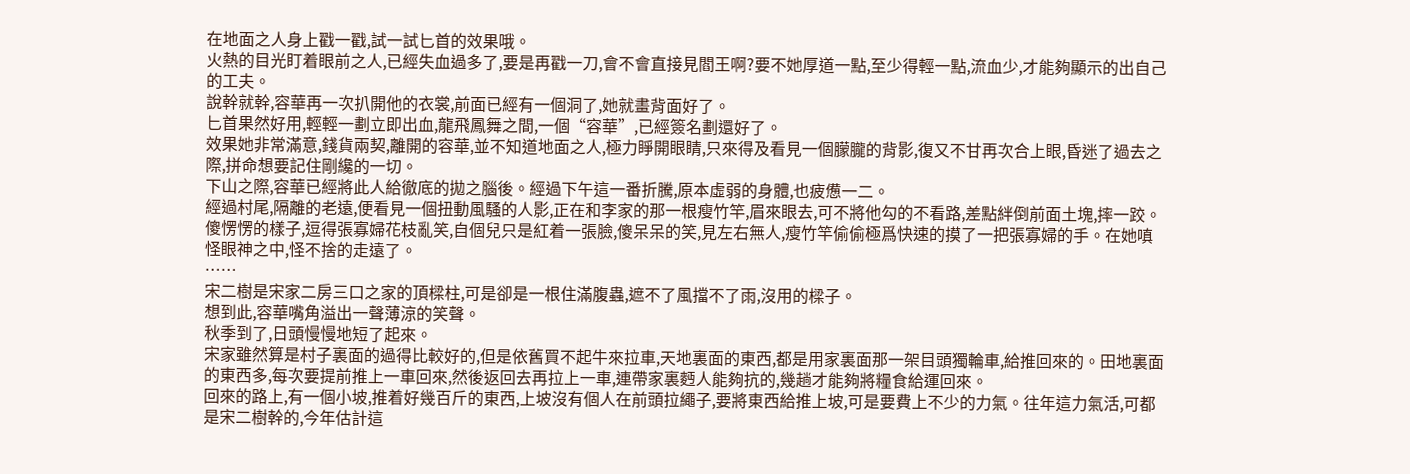在地面之人身上戳一戳,試一試匕首的效果哦。
火熱的目光盯着眼前之人,已經失血過多了,要是再戳一刀,會不會直接見閻王啊?要不她厚道一點,至少得輕一點,流血少,才能夠顯示的出自己的工夫。
說幹就幹,容華再一次扒開他的衣裳,前面已經有一個洞了,她就畫背面好了。
匕首果然好用,輕輕一劃立即出血,龍飛鳳舞之間,一個“容華”,已經簽名劃還好了。
效果她非常滿意,錢貨兩契,離開的容華,並不知道地面之人,極力睜開眼睛,只來得及看見一個朦朧的背影,復又不甘再次合上眼,昏迷了過去之際,拼命想要記住剛纔的一切。
下山之際,容華已經將此人給徹底的拋之腦後。經過下午這一番折騰,原本虛弱的身體,也疲憊一二。
經過村尾,隔離的老遠,便看見一個扭動風騷的人影,正在和李家的那一根瘦竹竿,眉來眼去,可不將他勾的不看路,差點絆倒前面土塊,摔一跤。
傻愣愣的樣子,逗得張寡婦花枝亂笑,自個兒只是紅着一張臉,傻呆呆的笑,見左右無人,瘦竹竿偷偷極爲快速的摸了一把張寡婦的手。在她嗔怪眼神之中,怪不捨的走遠了。
……
宋二樹是宋家二房三口之家的頂樑柱,可是卻是一根住滿腹蟲,遮不了風擋不了雨,沒用的樑子。
想到此,容華嘴角溢出一聲薄涼的笑聲。
秋季到了,日頭慢慢地短了起來。
宋家雖然算是村子裏面的過得比較好的,但是依舊買不起牛來拉車,天地裏面的東西,都是用家裏面那一架目頭獨輪車,給推回來的。田地裏面的東西多,每次要提前推上一車回來,然後返回去再拉上一車,連帶家裏麪人能夠抗的,幾趟才能夠將糧食給運回來。
回來的路上,有一個小坡,推着好幾百斤的東西,上坡沒有個人在前頭拉繩子,要將東西給推上坡,可是要費上不少的力氣。往年這力氣活,可都是宋二樹幹的,今年估計這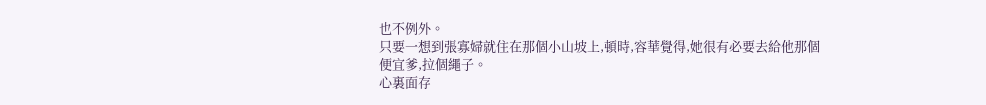也不例外。
只要一想到張寡婦就住在那個小山坡上,頓時,容華覺得,她很有必要去給他那個便宜爹,拉個繩子。
心裏面存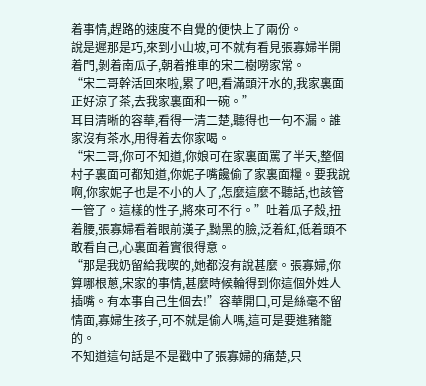着事情,趕路的速度不自覺的便快上了兩份。
說是遲那是巧,來到小山坡,可不就有看見張寡婦半開着門,剝着南瓜子,朝着推車的宋二樹嘮家常。
“宋二哥幹活回來啦,累了吧,看滿頭汗水的,我家裏面正好涼了茶,去我家裏面和一碗。”
耳目清晰的容華,看得一清二楚,聽得也一句不漏。誰家沒有茶水,用得着去你家喝。
“宋二哥,你可不知道,你娘可在家裏面罵了半天,整個村子裏面可都知道,你妮子嘴饞偷了家裏面糧。要我說啊,你家妮子也是不小的人了,怎麼這麼不聽話,也該管一管了。這樣的性子,將來可不行。”吐着瓜子殼,扭着腰,張寡婦看着眼前漢子,黝黑的臉,泛着紅,低着頭不敢看自己,心裏面着實很得意。
“那是我奶留給我喫的,她都沒有說甚麼。張寡婦,你算哪根蔥,宋家的事情,甚麼時候輪得到你這個外姓人插嘴。有本事自己生個去!”容華開口,可是絲毫不留情面,寡婦生孩子,可不就是偷人嗎,這可是要進豬籠的。
不知道這句話是不是戳中了張寡婦的痛楚,只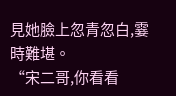見她臉上忽青忽白,霎時難堪。
“宋二哥,你看看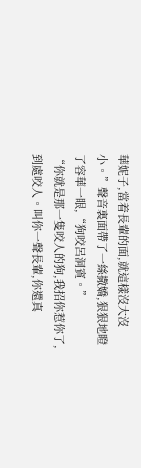華妮子,當着長輩的面,就這樣沒大沒小。”聲音裏面帶了一絲撒嬌,狠狠地瞪了容華一眼,“狗咬呂洞賓。”
“你就是那一隻咬人的狗,我招你惹你了,到處咬人。叫你一聲長輩,你還真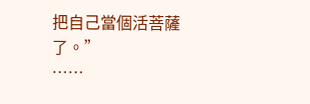把自己當個活菩薩了。”
……